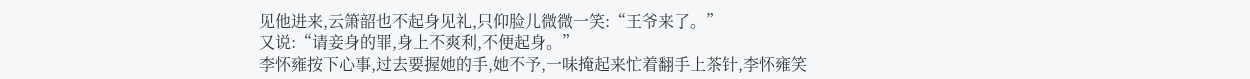见他进来,云箫韶也不起身见礼,只仰脸儿微微一笑:“王爷来了。”
又说:“请妾身的罪,身上不爽利,不便起身。”
李怀雍按下心事,过去要握她的手,她不予,一味掩起来忙着翻手上茶针,李怀雍笑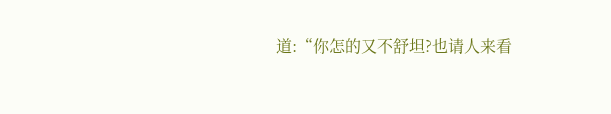道:“你怎的又不舒坦?也请人来看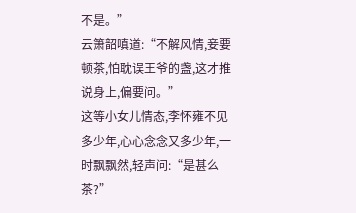不是。”
云箫韶嗔道:“不解风情,妾要顿茶,怕耽误王爷的盏,这才推说身上,偏要问。”
这等小女儿情态,李怀雍不见多少年,心心念念又多少年,一时飘飘然,轻声问:“是甚么茶?”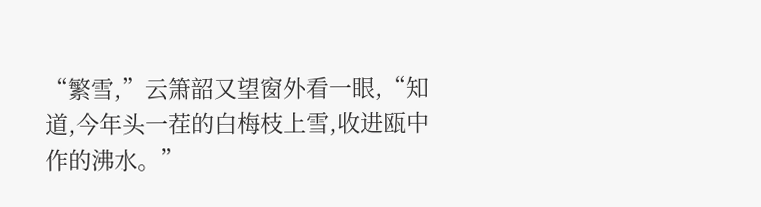“繁雪,”云箫韶又望窗外看一眼,“知道,今年头一茬的白梅枝上雪,收进瓯中作的沸水。”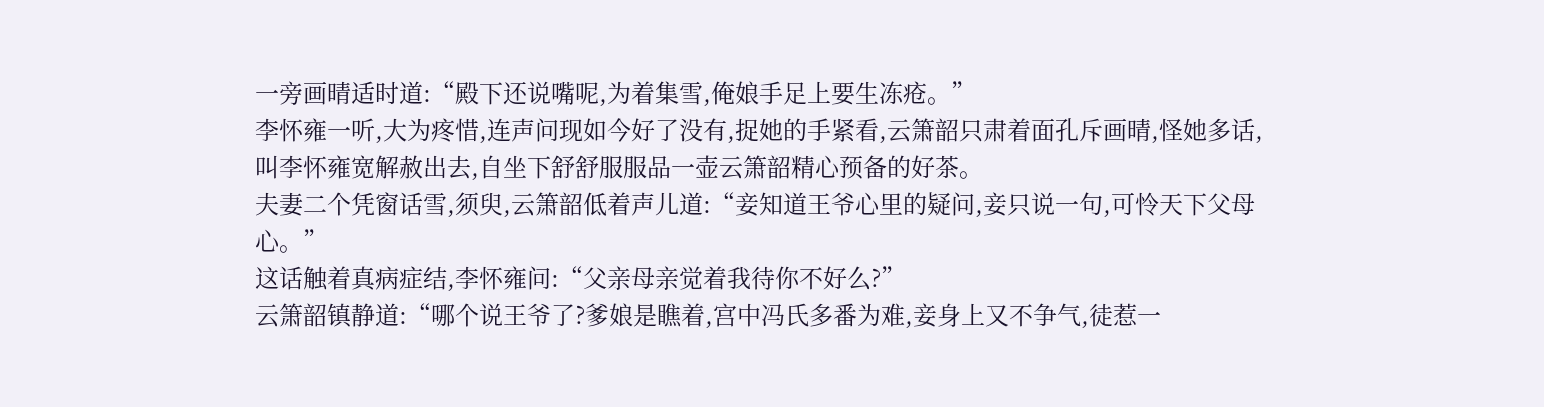一旁画晴适时道:“殿下还说嘴呢,为着集雪,俺娘手足上要生冻疮。”
李怀雍一听,大为疼惜,连声问现如今好了没有,捉她的手紧看,云箫韶只肃着面孔斥画晴,怪她多话,叫李怀雍宽解赦出去,自坐下舒舒服服品一壶云箫韶精心预备的好茶。
夫妻二个凭窗话雪,须臾,云箫韶低着声儿道:“妾知道王爷心里的疑问,妾只说一句,可怜天下父母心。”
这话触着真病症结,李怀雍问:“父亲母亲觉着我待你不好么?”
云箫韶镇静道:“哪个说王爷了?爹娘是瞧着,宫中冯氏多番为难,妾身上又不争气,徒惹一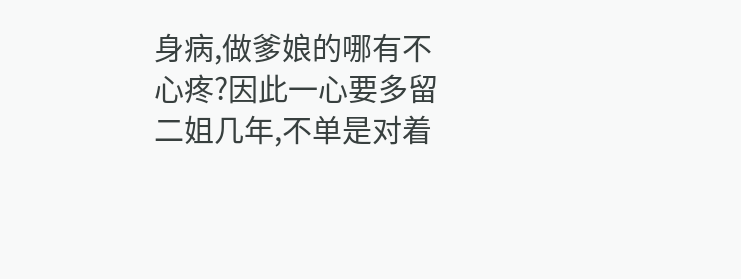身病,做爹娘的哪有不心疼?因此一心要多留二姐几年,不单是对着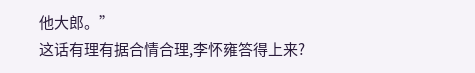他大郎。”
这话有理有据合情合理,李怀雍答得上来?